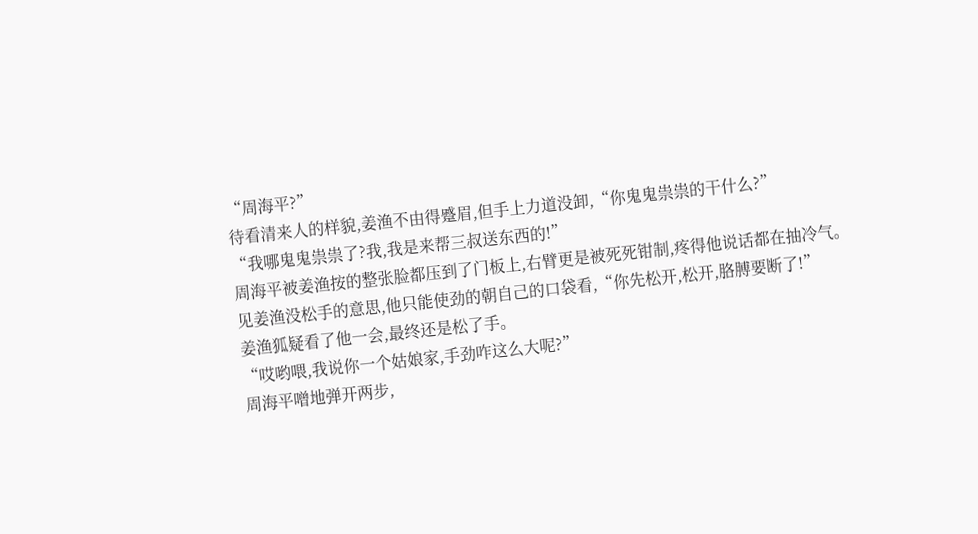“周海平?”
待看清来人的样貌,姜渔不由得蹙眉,但手上力道没卸,“你鬼鬼祟祟的干什么?”
“我哪鬼鬼祟祟了?我,我是来帮三叔送东西的!”
周海平被姜渔按的整张脸都压到了门板上,右臂更是被死死钳制,疼得他说话都在抽冷气。
见姜渔没松手的意思,他只能使劲的朝自己的口袋看,“你先松开,松开,胳膊要断了!”
姜渔狐疑看了他一会,最终还是松了手。
“哎哟喂,我说你一个姑娘家,手劲咋这么大呢?”
周海平噌地弹开两步,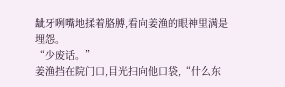龇牙咧嘴地揉着胳膊,看向姜渔的眼神里满是埋怨。
“少废话。”
姜渔挡在院门口,目光扫向他口袋,“什么东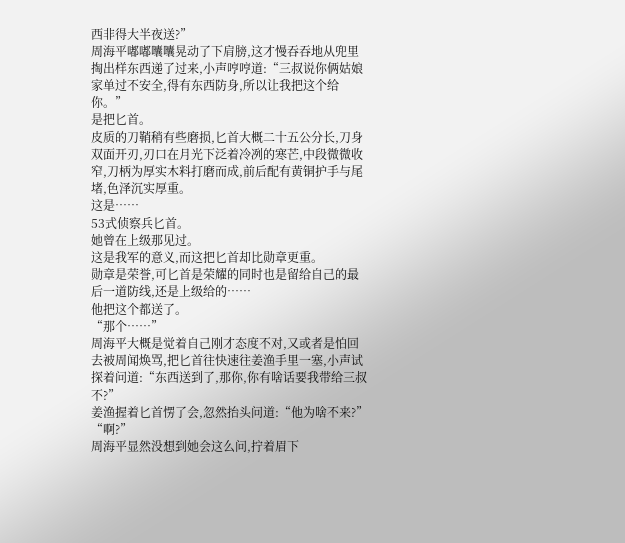西非得大半夜送?”
周海平嘟嘟囔囔晃动了下肩膀,这才慢吞吞地从兜里掏出样东西递了过来,小声哼哼道:“三叔说你俩姑娘家单过不安全,得有东西防身,所以让我把这个给你。”
是把匕首。
皮质的刀鞘稍有些磨损,匕首大概二十五公分长,刀身双面开刃,刃口在月光下泛着冷冽的寒芒,中段微微收窄,刀柄为厚实木料打磨而成,前后配有黄铜护手与尾堵,色泽沉实厚重。
这是……
53式侦察兵匕首。
她曾在上级那见过。
这是我军的意义,而这把匕首却比勋章更重。
勋章是荣誉,可匕首是荣耀的同时也是留给自己的最后一道防线,还是上级给的……
他把这个都送了。
“那个……”
周海平大概是觉着自己刚才态度不对,又或者是怕回去被周闻焕骂,把匕首往快速往姜渔手里一塞,小声试探着问道:“东西送到了,那你,你有啥话要我带给三叔不?”
姜渔握着匕首愣了会,忽然抬头问道:“他为啥不来?”
“啊?”
周海平显然没想到她会这么问,拧着眉下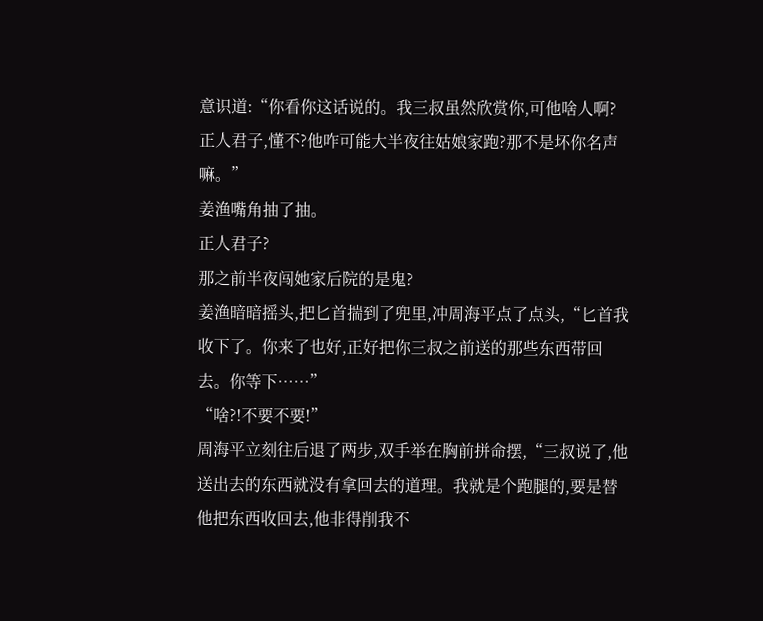意识道:“你看你这话说的。我三叔虽然欣赏你,可他啥人啊?正人君子,懂不?他咋可能大半夜往姑娘家跑?那不是坏你名声嘛。”
姜渔嘴角抽了抽。
正人君子?
那之前半夜闯她家后院的是鬼?
姜渔暗暗摇头,把匕首揣到了兜里,冲周海平点了点头,“匕首我收下了。你来了也好,正好把你三叔之前送的那些东西带回去。你等下……”
“啥?!不要不要!”
周海平立刻往后退了两步,双手举在胸前拼命摆,“三叔说了,他送出去的东西就没有拿回去的道理。我就是个跑腿的,要是替他把东西收回去,他非得削我不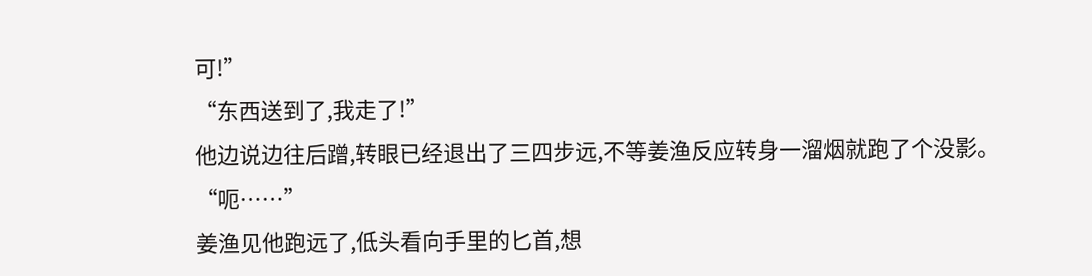可!”
“东西送到了,我走了!”
他边说边往后蹭,转眼已经退出了三四步远,不等姜渔反应转身一溜烟就跑了个没影。
“呃……”
姜渔见他跑远了,低头看向手里的匕首,想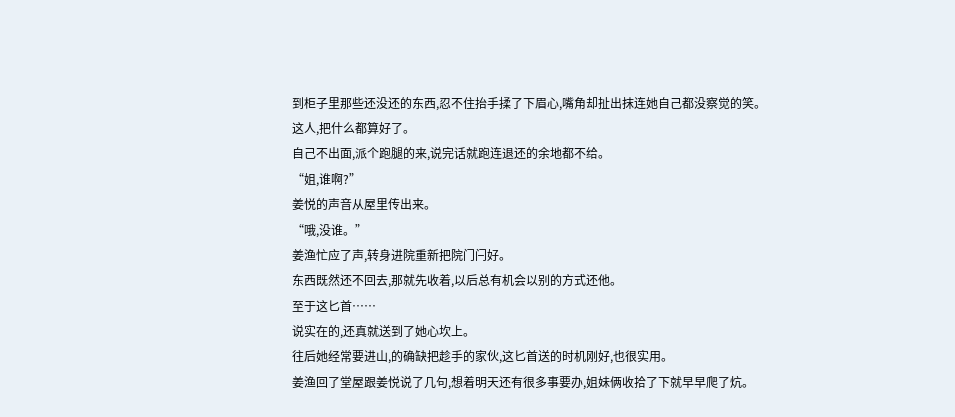到柜子里那些还没还的东西,忍不住抬手揉了下眉心,嘴角却扯出抹连她自己都没察觉的笑。
这人,把什么都算好了。
自己不出面,派个跑腿的来,说完话就跑连退还的余地都不给。
“姐,谁啊?”
姜悦的声音从屋里传出来。
“哦,没谁。”
姜渔忙应了声,转身进院重新把院门闩好。
东西既然还不回去,那就先收着,以后总有机会以别的方式还他。
至于这匕首……
说实在的,还真就送到了她心坎上。
往后她经常要进山,的确缺把趁手的家伙,这匕首送的时机刚好,也很实用。
姜渔回了堂屋跟姜悦说了几句,想着明天还有很多事要办,姐妹俩收拾了下就早早爬了炕。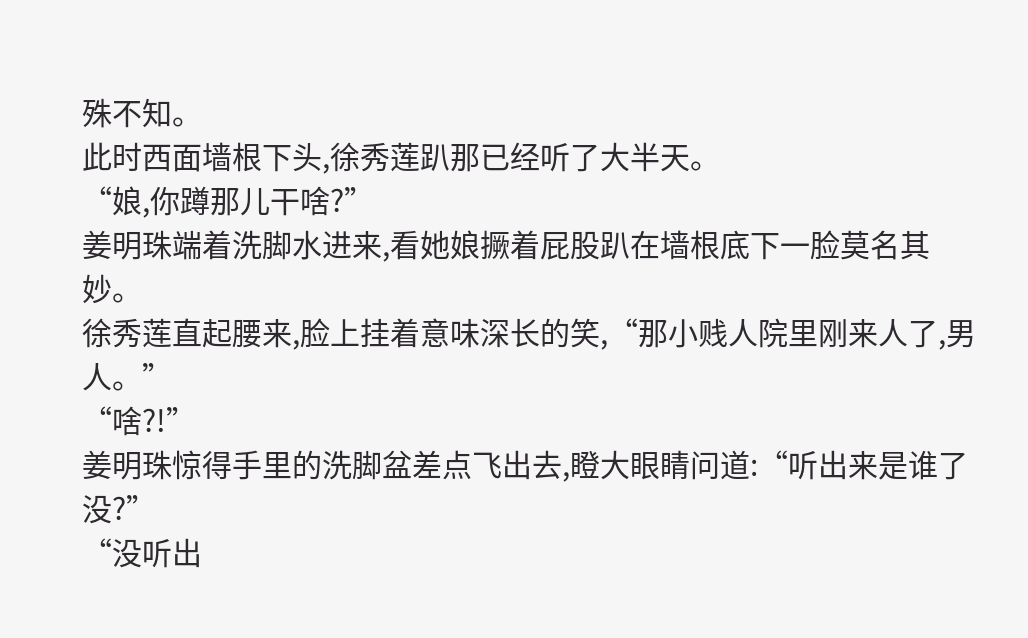殊不知。
此时西面墙根下头,徐秀莲趴那已经听了大半天。
“娘,你蹲那儿干啥?”
姜明珠端着洗脚水进来,看她娘撅着屁股趴在墙根底下一脸莫名其妙。
徐秀莲直起腰来,脸上挂着意味深长的笑,“那小贱人院里刚来人了,男人。”
“啥?!”
姜明珠惊得手里的洗脚盆差点飞出去,瞪大眼睛问道:“听出来是谁了没?”
“没听出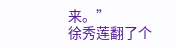来。”
徐秀莲翻了个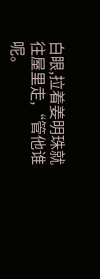白眼,拉着姜明珠就往屋里走,“管他谁呢。